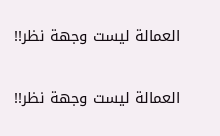العمالة ليست وجهة نظر!!

العمالة ليست وجهة نظر!!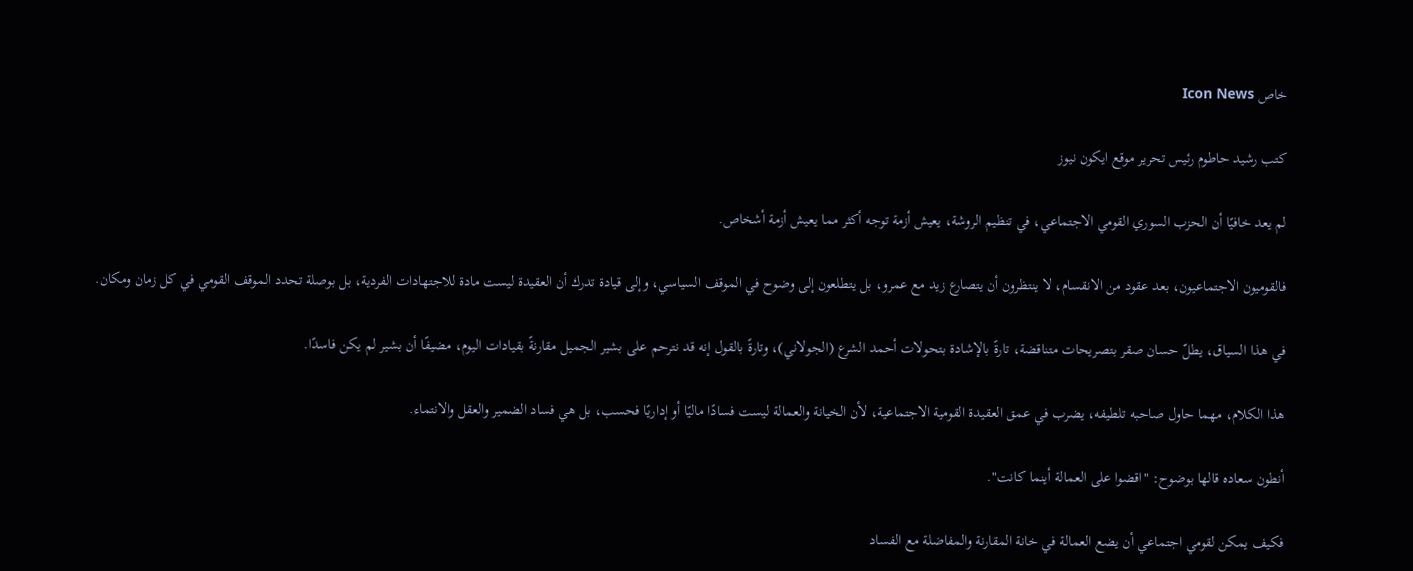خاص Icon News

كتب رشيد حاطوم رئيس تحرير موقع ايكون نيوز

لم يعد خافيًا أن الحزب السوري القومي الاجتماعي، في تنظيم الروشة، يعيش أزمة توجه أكثر مما يعيش أزمة أشخاص.

فالقوميون الاجتماعيون، بعد عقود من الانقسام، لا ينتظرون أن يتصارع زيد مع عمرو، بل يتطلعون إلى وضوح في الموقف السياسي، وإلى قيادة تدرك أن العقيدة ليست مادة للاجتهادات الفردية، بل بوصلة تحدد الموقف القومي في كل زمان ومكان.

في هذا السياق، يطلّ حسان صقر بتصريحات متناقضة، تارةً بالإشادة بتحولات أحمد الشرع (الجولاني)، وتارةً بالقول إنه قد نترحم على بشير الجميل مقارنةً بقيادات اليوم، مضيفًا أن بشير لم يكن فاسدًا.

هذا الكلام، مهما حاول صاحبه تلطيفه، يضرب في عمق العقيدة القومية الاجتماعية، لأن الخيانة والعمالة ليست فسادًا ماليًا أو إداريًا فحسب، بل هي فساد الضمير والعقل والانتماء.

أنطون سعاده قالها بوضوح: "اقضوا على العمالة أينما كانت".

فكيف يمكن لقومي اجتماعي أن يضع العمالة في خانة المقارنة والمفاضلة مع الفساد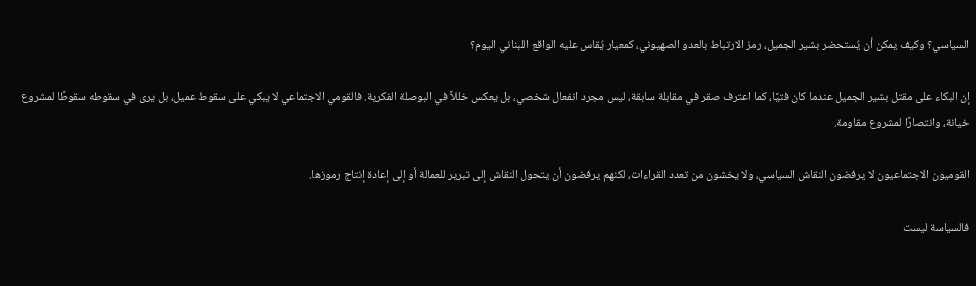السياسي؟ وكيف يمكن أن يُستحضر بشير الجميل، رمز الارتباط بالعدو الصهيوني، كمعيار يُقاس عليه الواقع اللبناني اليوم؟

إن البكاء على مقتل بشير الجميل عندما كان فتيًا، كما اعترف صقر في مقابلة سابقة، ليس مجرد انفعال شخصي، بل يعكس خللاً في البوصلة الفكرية. فالقومي الاجتماعي لا يبكي على سقوط عميل، بل يرى في سقوطه سقوطًا لمشروع خيانة، وانتصارًا لمشروع مقاومة.

القوميون الاجتماعيون لا يرفضون النقاش السياسي، ولا يخشون من تعدد القراءات، لكنهم يرفضون أن يتحول النقاش إلى تبرير للعمالة أو إلى إعادة إنتاج رموزها.

فالسياسة ليست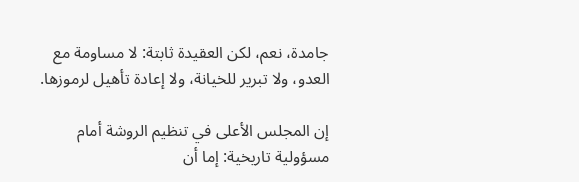جامدة، نعم، لكن العقيدة ثابتة: لا مساومة مع العدو، ولا تبرير للخيانة، ولا إعادة تأهيل لرموزها.

إن المجلس الأعلى في تنظيم الروشة أمام مسؤولية تاريخية: إما أن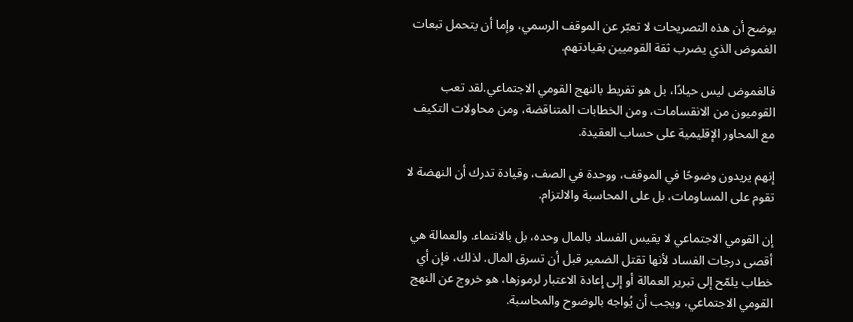يوضح أن هذه التصريحات لا تعبّر عن الموقف الرسمي، وإما أن يتحمل تبعات الغموض الذي يضرب ثقة القوميين بقيادتهم.

فالغموض ليس حيادًا، بل هو تفريط بالنهج القومي الاجتماعي.لقد تعب القوميون من الانقسامات، ومن الخطابات المتناقضة، ومن محاولات التكيف مع المحاور الإقليمية على حساب العقيدة.

إنهم يريدون وضوحًا في الموقف، ووحدة في الصف، وقيادة تدرك أن النهضة لا تقوم على المساومات، بل على المحاسبة والالتزام.

إن القومي الاجتماعي لا يقيس الفساد بالمال وحده، بل بالانتماء. والعمالة هي أقصى درجات الفساد لأنها تقتل الضمير قبل أن تسرق المال. لذلك، فإن أي خطاب يلمّح إلى تبرير العمالة أو إلى إعادة الاعتبار لرموزها، هو خروج عن النهج القومي الاجتماعي، ويجب أن يُواجه بالوضوح والمحاسبة.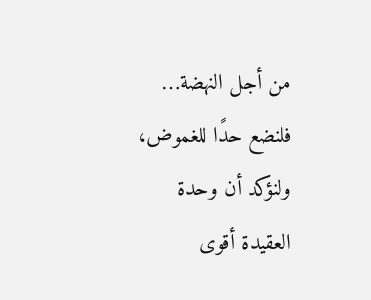من أجل النهضة… فلنضع حدًا للغموض، ولنؤكد أن وحدة العقيدة أقوى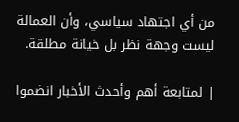من أي اجتهاد سياسي، وأن العمالة ليست وجهة نظر بل خيانة مطلقة.

| لمتابعة أهم وأحدث الأخبار انضموا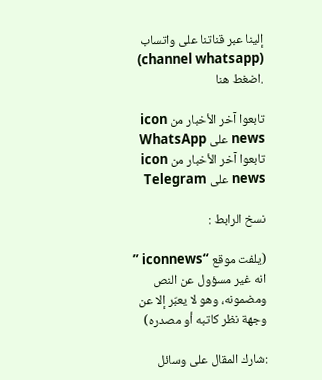إلينا عبر قناتنا على واتساب (channel whatsapp) .اضغط هنا

تابعوا آخر الأخبار من icon news على WhatsApp تابعوا آخر الأخبار من icon news على Telegram

نسخ الرابط :

(يلفت موقع “iconnews ” انه غير مسؤول عن النص ومضمونه، وهو لا يعبّر إلا عن وجهة نظر كاتبه أو مصدره)

:شارك المقال على وسائل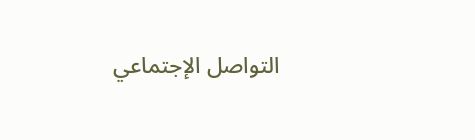التواصل الإجتماعي